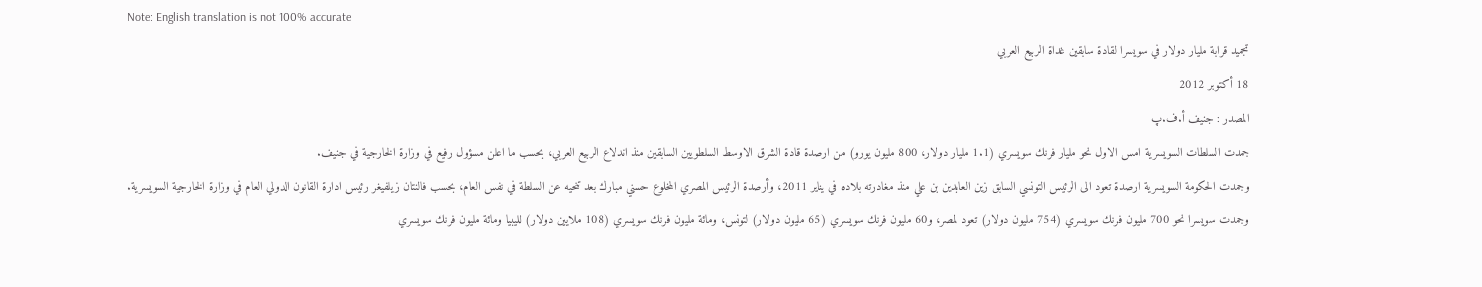Note: English translation is not 100% accurate
تجميد قرابة مليار دولار في سويسرا لقادة سابقين غداة الربيع العربي
18 أكتوبر 2012
المصدر : جنيف أ.ف.پ
جمدت السلطات السويسرية امس الاول نحو مليار فرنك سويسري (1.1 مليار دولار، 800 مليون يورو) من ارصدة قادة الشرق الاوسط السلطويين السابقين منذ اندلاع الربيع العربي، بحسب ما اعلن مسؤول رفيع في وزارة الخارجية في جنيف.
وجمدت الحكومة السويسرية ارصدة تعود الى الرئيس التونسي السابق زين العابدين بن علي منذ مغادرته بلاده في يناير 2011، وأرصدة الرئيس المصري المخلوع حسني مبارك بعد تنحيه عن السلطة في نفس العام، بحسب فالنتان زيلفيغر رئيس ادارة القانون الدولي العام في وزارة الخارجية السويسرية.
وجمدت سويسرا نحو 700 مليون فرنك سويسري (754 مليون دولار) تعود لمصر، و60 مليون فرنك سويسري (65 مليون دولار) لتونس، ومائة مليون فرنك سويسري (108 ملايين دولار) لليبيا ومائة مليون فرنك سويسري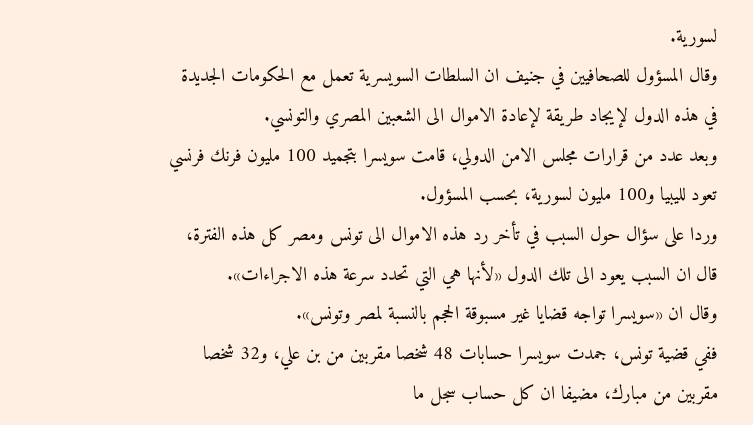لسورية.
وقال المسؤول للصحافيين في جنيف ان السلطات السويسرية تعمل مع الحكومات الجديدة في هذه الدول لإيجاد طريقة لإعادة الاموال الى الشعبين المصري والتونسي.
وبعد عدد من قرارات مجلس الامن الدولي، قامت سويسرا بتجميد 100 مليون فرنك فرنسي تعود لليبيا و100 مليون لسورية، بحسب المسؤول.
وردا على سؤال حول السبب في تأخر رد هذه الاموال الى تونس ومصر كل هذه الفترة، قال ان السبب يعود الى تلك الدول «لأنها هي التي تحدد سرعة هذه الاجراءات».
وقال ان «سويسرا تواجه قضايا غير مسبوقة الحجم بالنسبة لمصر وتونس».
ففي قضية تونس، جمدت سويسرا حسابات 48 شخصا مقربين من بن علي، و32 شخصا مقربين من مبارك، مضيفا ان كل حساب سجل ما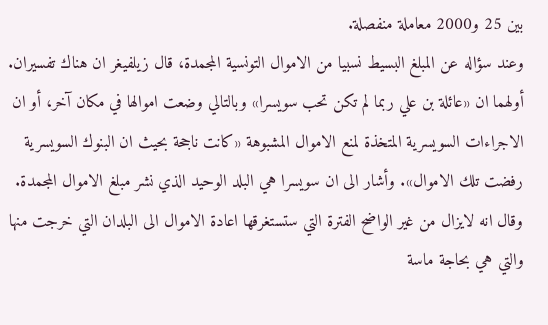بين 25 و2000 معاملة منفصلة.
وعند سؤاله عن المبلغ البسيط نسبيا من الاموال التونسية المجمدة، قال زيلفيغر ان هناك تفسيران.
أولهما ان «عائلة بن علي ربما لم تكن تحب سويسرا» وبالتالي وضعت اموالها في مكان آخر، أو ان الاجراءات السويسرية المتخذة لمنع الاموال المشبوهة «كانت ناجحة بحيث ان البنوك السويسرية رفضت تلك الاموال». وأشار الى ان سويسرا هي البلد الوحيد الذي نشر مبلغ الاموال المجمدة.
وقال انه لايزال من غير الواضح الفترة التي ستستغرقها اعادة الاموال الى البلدان التي خرجت منها والتي هي بحاجة ماسة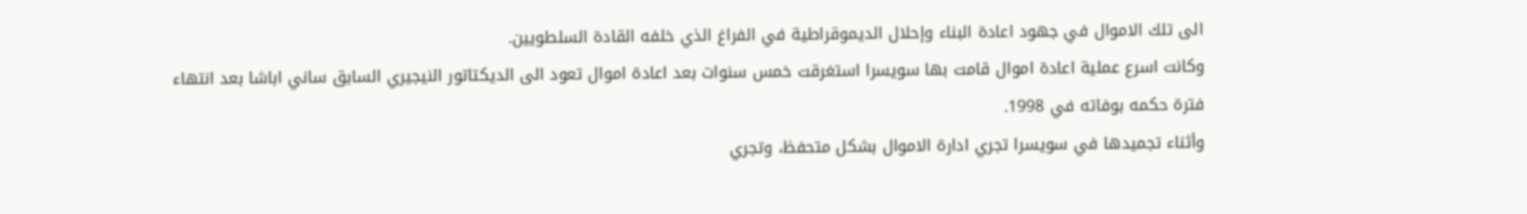الى تلك الاموال في جهود اعادة البناء وإحلال الديموقراطية في الفراغ الذي خلفه القادة السلطويين.
وكانت اسرع عملية اعادة اموال قامت بها سويسرا استغرقت خمس سنوات بعد اعادة اموال تعود الى الديكتاتور النيجيري السابق ساني اباشا بعد انتهاء فترة حكمه بوفاته في 1998.
وأثناء تجميدها في سويسرا تجري ادارة الاموال بشكل متحفظ، وتجري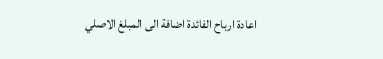اعادة ارباح الفائدة اضافة الى المبلغ الاصلي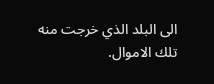الى البلد الذي خرجت منه تلك الاموال.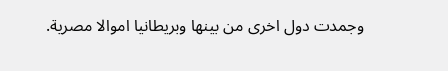وجمدت دول اخرى من بينها وبريطانيا اموالا مصرية.